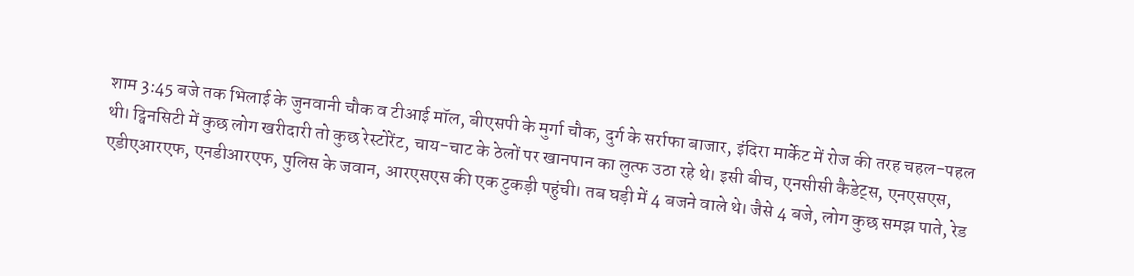शाम 3:45 बजे तक भिलाई के जुनवानी चौक व टीआई मॉल, बीएसपी के मुर्गा चौक, दुर्ग के सर्राफा बाजार, इंदिरा मार्केट में रोज की तरह चहल-पहल थी। ट्विनसिटी में कुछ लोग खरीदारी तो कुछ रेस्टोरेंट, चाय-चाट के ठेलों पर खानपान का लुत्फ उठा रहे थे। इसी बीच, एनसीसी कैडेट्स, एनएसएस, एडीएआरएफ, एनडीआरएफ, पुलिस के जवान, आरएसएस की एक टुकड़ी पहुंची। तब घड़ी में 4 बजने वाले थे। जैसे 4 बजे, लोग कुछ समझ पाते, रेड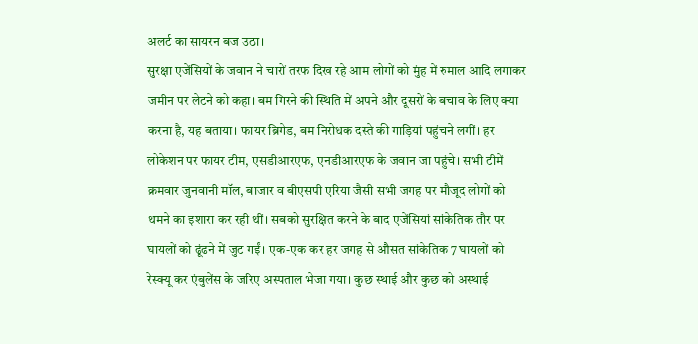अलर्ट का सायरन बज उठा।
सुरक्षा एजेंसियों के जवान ने चारों तरफ दिख रहे आम लोगों को मुंह में रुमाल आदि लगाकर जमीन पर लेटने को कहा। बम गिरने की स्थिति में अपने और दूसरों के बचाव के लिए क्या करना है, यह बताया। फायर ब्रिगेड, बम निरोधक दस्ते की गाड़ियां पहुंचने लगीं। हर लोकेशन पर फायर टीम, एसडीआरएफ, एनडीआरएफ के जवान जा पहुंचे। सभी टीमें क्रमवार जुनवानी मॉल, बाजार व बीएसपी एरिया जैसी सभी जगह पर मौजूद लोगों को थमने का इशारा कर रही थीं। सबको सुरक्षित करने के बाद एजेंसियां सांकेतिक तौर पर घायलों को ढूंढने में जुट गईं। एक-एक कर हर जगह से औसत सांकेतिक 7 घायलों को रेस्क्यू कर एंबुलेंस के जरिए अस्पताल भेजा गया। कुछ स्थाई और कुछ को अस्थाई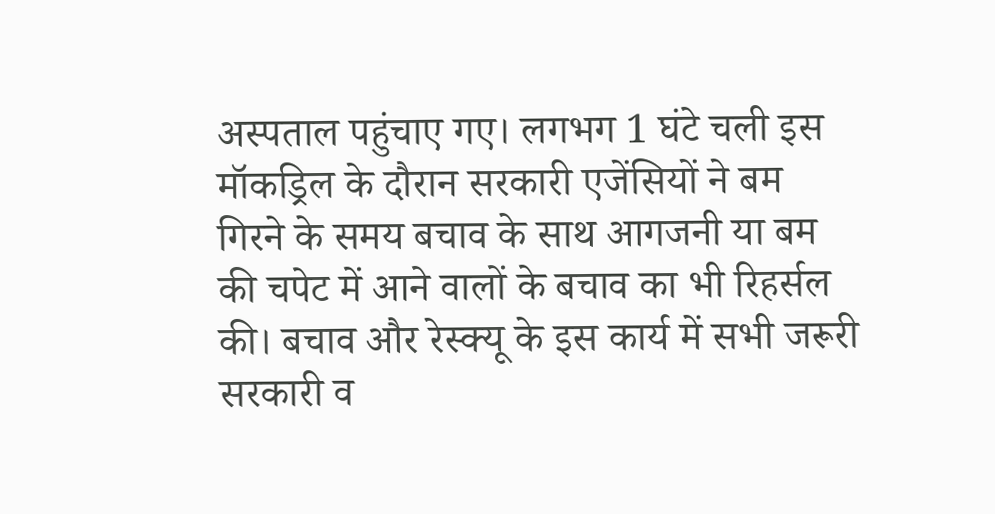अस्पताल पहुंचाए गए। लगभग 1 घंटे चली इस मॉकड्रिल के दौरान सरकारी एजेंसियों ने बम गिरने के समय बचाव के साथ आगजनी या बम की चपेट में आने वालों के बचाव का भी रिहर्सल की। बचाव और रेस्क्यू के इस कार्य में सभी जरूरी सरकारी व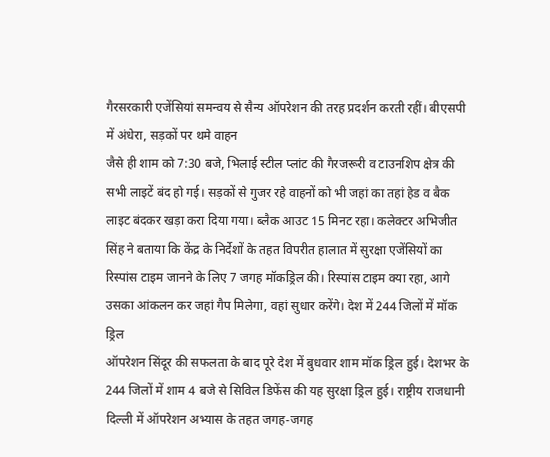गैरसरकारी एजेंसियां समन्वय से सैन्य ऑपरेशन की तरह प्रदर्शन करती रहीं। बीएसपी में अंधेरा, सड़कों पर थमे वाहन
जैसे ही शाम को 7:30 बजे, भिलाई स्टील प्लांट की गैरजरूरी व टाउनशिप क्षेत्र की सभी लाइटें बंद हो गई। सड़कों से गुजर रहे वाहनों को भी जहां का तहां हेड व बैक लाइट बंदकर खड़ा करा दिया गया। ब्लैक आउट 15 मिनट रहा। कलेक्टर अभिजीत सिंह ने बताया कि केंद्र के निर्देशों के तहत विपरीत हालात में सुरक्षा एजेंसियों का रिस्पांस टाइम जानने के लिए 7 जगह मॉकड्रिल की। रिस्पांस टाइम क्या रहा, आगे उसका आंकलन कर जहां गैप मिलेगा, वहां सुधार करेंगे। देश में 244 जिलों में मॉक ड्रिल
ऑपरेशन सिंदूर की सफलता के बाद पूरे देश में बुधवार शाम मॉक ड्रिल हुई। देशभर के 244 जिलों में शाम 4 बजे से सिविल डिफेंस की यह सुरक्षा ड्रिल हुई। राष्ट्रीय राजधानी दिल्ली में ऑपरेशन अभ्यास के तहत जगह-जगह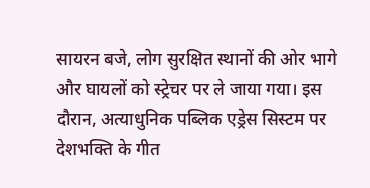सायरन बजे, लोग सुरक्षित स्थानों की ओर भागे और घायलों को स्ट्रेचर पर ले जाया गया। इस दौरान, अत्याधुनिक पब्लिक एड्रेस सिस्टम पर देशभक्ति के गीत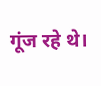गूंज रहे थे।